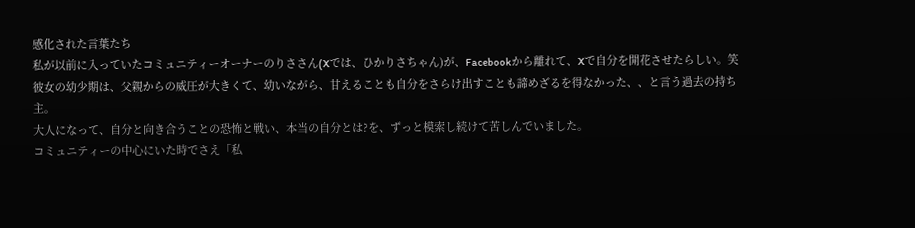感化された言葉たち
私が以前に入っていたコミュニティーオーナーのりささん(Xでは、ひかりさちゃん)が、Facebookから離れて、Xで自分を開花させたらしい。笑
彼女の幼少期は、父親からの威圧が大きくて、幼いながら、甘えることも自分をさらけ出すことも諦めざるを得なかった、、と言う過去の持ち主。
大人になって、自分と向き合うことの恐怖と戦い、本当の自分とは?を、ずっと模索し続けて苦しんでいました。
コミュニティーの中心にいた時でさえ「私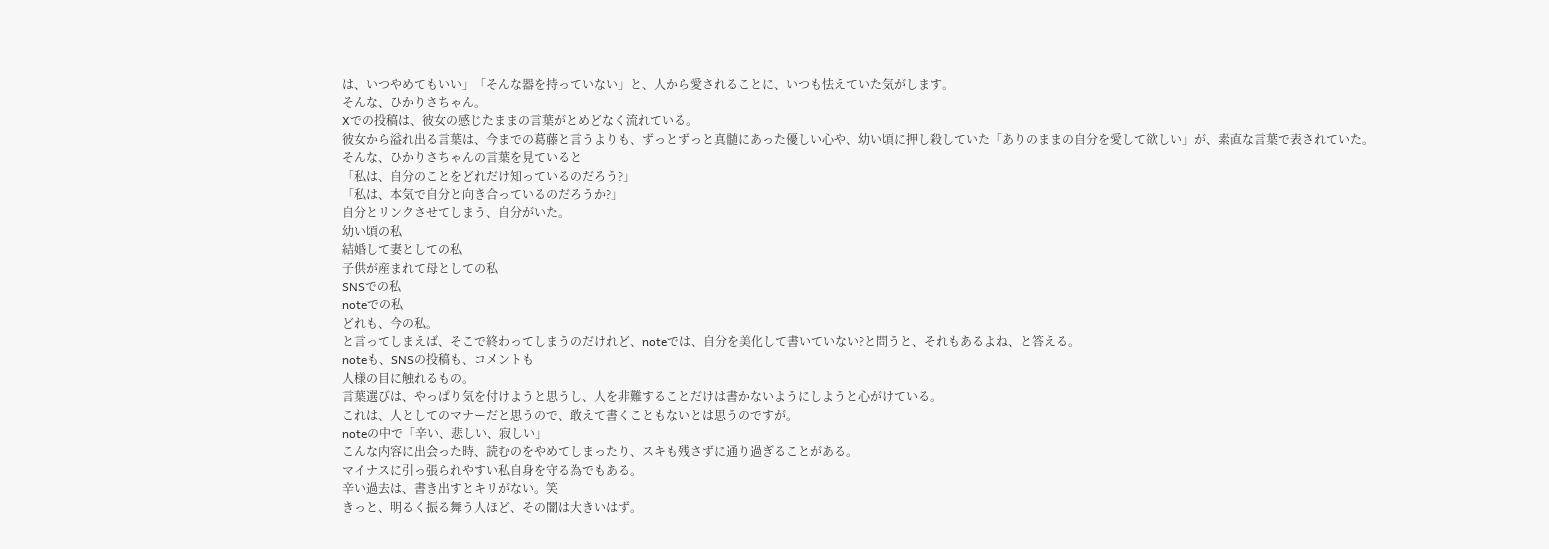は、いつやめてもいい」「そんな器を持っていない」と、人から愛されることに、いつも怯えていた気がします。
そんな、ひかりさちゃん。
Xでの投稿は、彼女の感じたままの言葉がとめどなく流れている。
彼女から溢れ出る言葉は、今までの葛藤と言うよりも、ずっとずっと真髄にあった優しい心や、幼い頃に押し殺していた「ありのままの自分を愛して欲しい」が、素直な言葉で表されていた。
そんな、ひかりさちゃんの言葉を見ていると
「私は、自分のことをどれだけ知っているのだろう?」
「私は、本気で自分と向き合っているのだろうか?」
自分とリンクさせてしまう、自分がいた。
幼い頃の私
結婚して妻としての私
子供が産まれて母としての私
SNSでの私
noteでの私
どれも、今の私。
と言ってしまえば、そこで終わってしまうのだけれど、noteでは、自分を美化して書いていない?と問うと、それもあるよね、と答える。
noteも、SNSの投稿も、コメントも
人様の目に触れるもの。
言葉選びは、やっぱり気を付けようと思うし、人を非難することだけは書かないようにしようと心がけている。
これは、人としてのマナーだと思うので、敢えて書くこともないとは思うのですが。
noteの中で「辛い、悲しい、寂しい」
こんな内容に出会った時、読むのをやめてしまったり、スキも残さずに通り過ぎることがある。
マイナスに引っ張られやすい私自身を守る為でもある。
辛い過去は、書き出すとキリがない。笑
きっと、明るく振る舞う人ほど、その闇は大きいはず。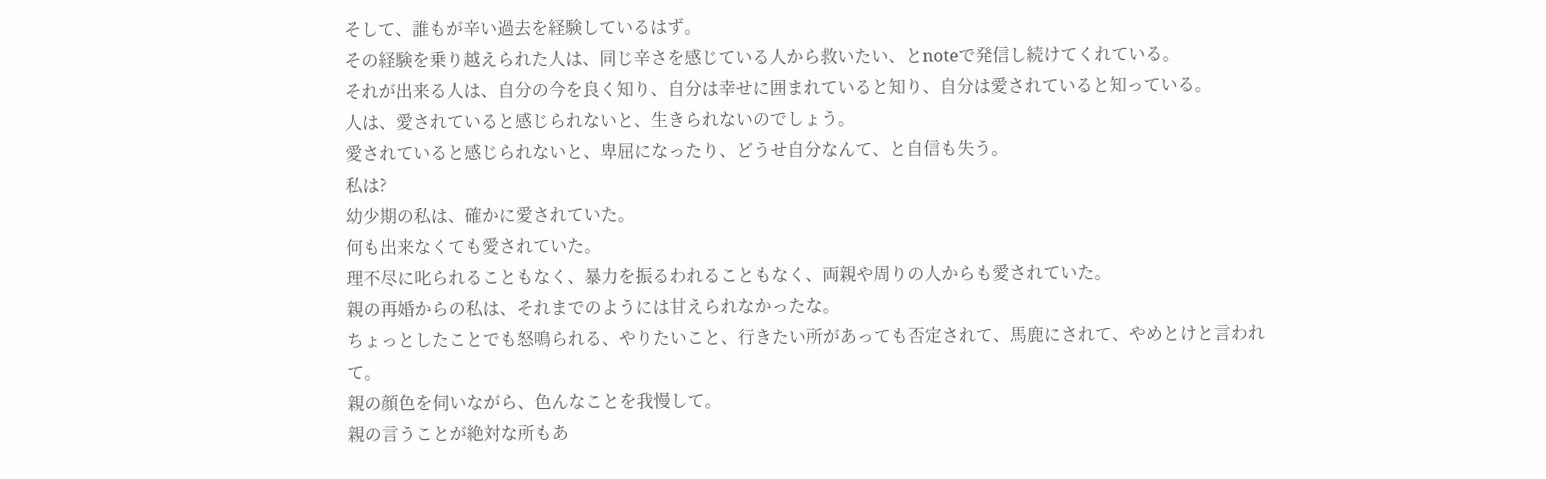そして、誰もが辛い過去を経験しているはず。
その経験を乗り越えられた人は、同じ辛さを感じている人から救いたい、とnoteで発信し続けてくれている。
それが出来る人は、自分の今を良く知り、自分は幸せに囲まれていると知り、自分は愛されていると知っている。
人は、愛されていると感じられないと、生きられないのでしょう。
愛されていると感じられないと、卑屈になったり、どうせ自分なんて、と自信も失う。
私は?
幼少期の私は、確かに愛されていた。
何も出来なくても愛されていた。
理不尽に叱られることもなく、暴力を振るわれることもなく、両親や周りの人からも愛されていた。
親の再婚からの私は、それまでのようには甘えられなかったな。
ちょっとしたことでも怒鳴られる、やりたいこと、行きたい所があっても否定されて、馬鹿にされて、やめとけと言われて。
親の顔色を伺いながら、色んなことを我慢して。
親の言うことが絶対な所もあ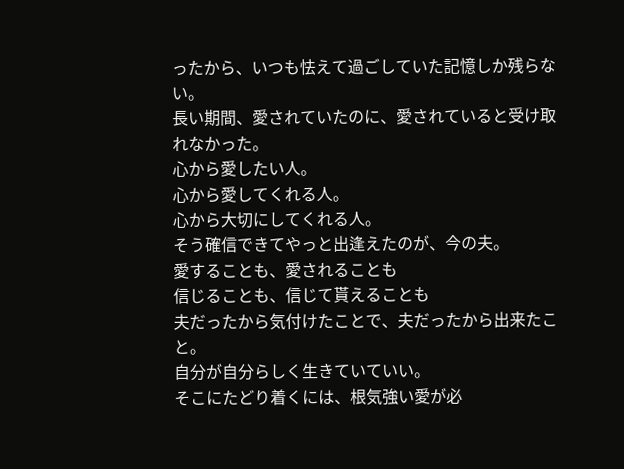ったから、いつも怯えて過ごしていた記憶しか残らない。
長い期間、愛されていたのに、愛されていると受け取れなかった。
心から愛したい人。
心から愛してくれる人。
心から大切にしてくれる人。
そう確信できてやっと出逢えたのが、今の夫。
愛することも、愛されることも
信じることも、信じて貰えることも
夫だったから気付けたことで、夫だったから出来たこと。
自分が自分らしく生きていていい。
そこにたどり着くには、根気強い愛が必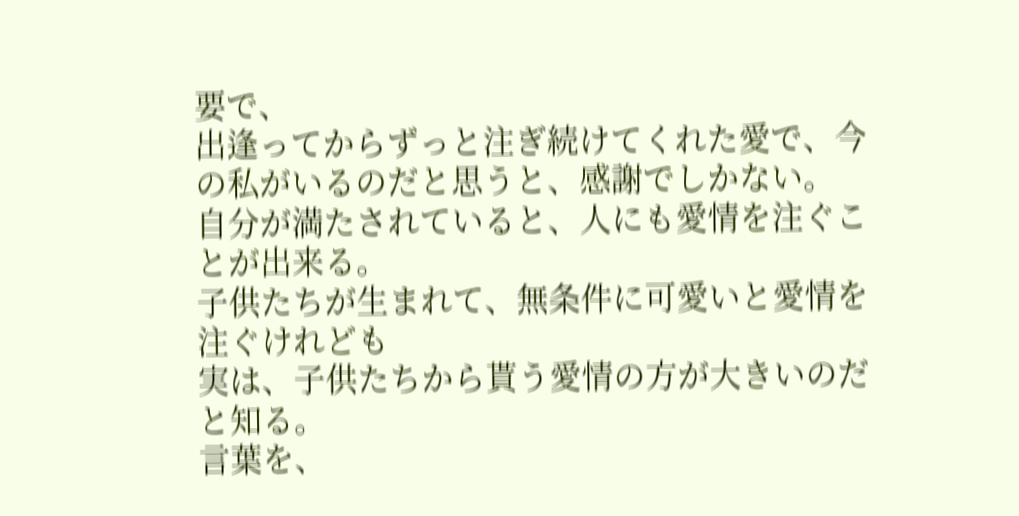要で、
出逢ってからずっと注ぎ続けてくれた愛で、今の私がいるのだと思うと、感謝でしかない。
自分が満たされていると、人にも愛情を注ぐことが出来る。
子供たちが生まれて、無条件に可愛いと愛情を注ぐけれども
実は、子供たちから貰う愛情の方が大きいのだと知る。
言葉を、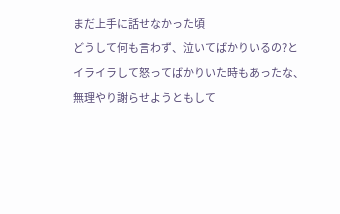まだ上手に話せなかった頃
どうして何も言わず、泣いてばかりいるの?と
イライラして怒ってばかりいた時もあったな、
無理やり謝らせようともして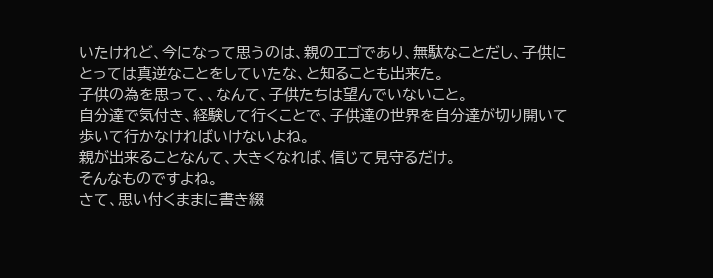いたけれど、今になって思うのは、親のエゴであり、無駄なことだし、子供にとっては真逆なことをしていたな、と知ることも出来た。
子供の為を思って、、なんて、子供たちは望んでいないこと。
自分達で気付き、経験して行くことで、子供達の世界を自分達が切り開いて歩いて行かなければいけないよね。
親が出来ることなんて、大きくなれば、信じて見守るだけ。
そんなものですよね。
さて、思い付くままに書き綴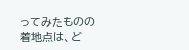ってみたものの
着地点は、ど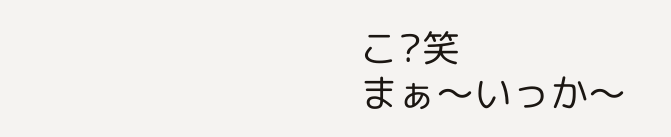こ?笑
まぁ〜いっか〜